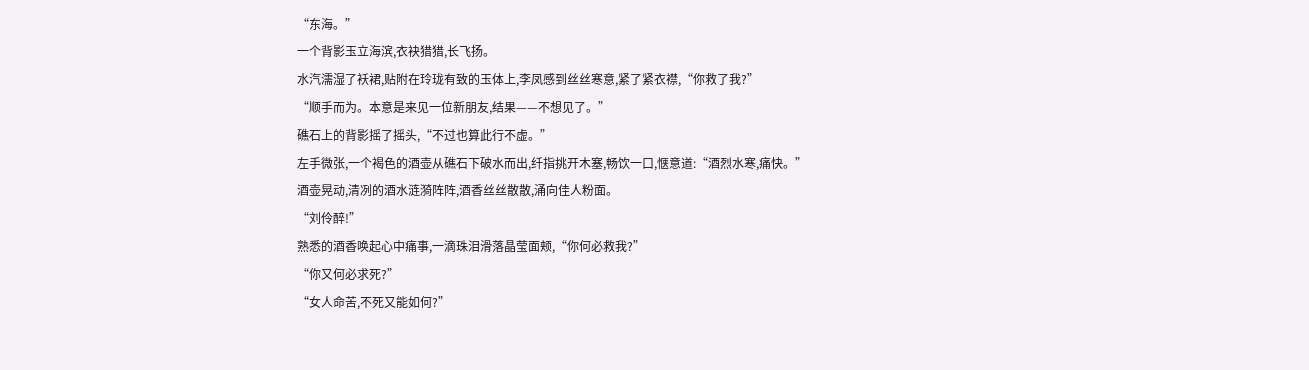“东海。”
一个背影玉立海滨,衣袂猎猎,长飞扬。
水汽濡湿了袄裙,贴附在玲珑有致的玉体上,李凤感到丝丝寒意,紧了紧衣襟,“你救了我?”
“顺手而为。本意是来见一位新朋友,结果——不想见了。”
礁石上的背影摇了摇头,“不过也算此行不虚。”
左手微张,一个褐色的酒壶从礁石下破水而出,纤指挑开木塞,畅饮一口,惬意道:“酒烈水寒,痛快。”
酒壶晃动,清冽的酒水涟漪阵阵,酒香丝丝散散,涌向佳人粉面。
“刘伶醉!”
熟悉的酒香唤起心中痛事,一滴珠泪滑落晶莹面颊,“你何必救我?”
“你又何必求死?”
“女人命苦,不死又能如何?”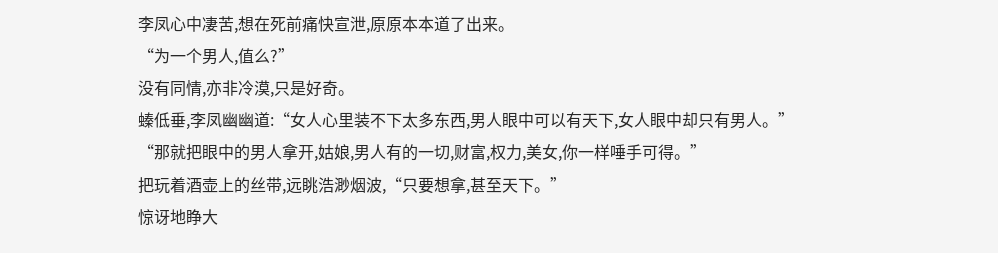李凤心中凄苦,想在死前痛快宣泄,原原本本道了出来。
“为一个男人,值么?”
没有同情,亦非冷漠,只是好奇。
螓低垂,李凤幽幽道:“女人心里装不下太多东西,男人眼中可以有天下,女人眼中却只有男人。”
“那就把眼中的男人拿开,姑娘,男人有的一切,财富,权力,美女,你一样唾手可得。”
把玩着酒壶上的丝带,远眺浩渺烟波,“只要想拿,甚至天下。”
惊讶地睁大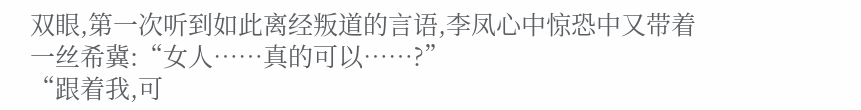双眼,第一次听到如此离经叛道的言语,李凤心中惊恐中又带着一丝希冀:“女人……真的可以……?”
“跟着我,可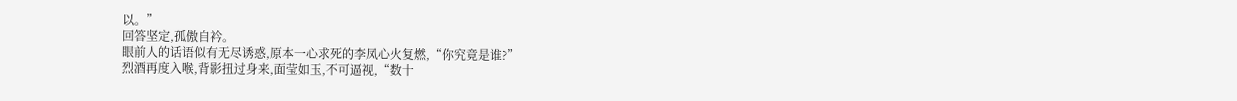以。”
回答坚定,孤傲自衿。
眼前人的话语似有无尽诱惑,原本一心求死的李凤心火复燃,“你究竟是谁?”
烈酒再度入喉,背影扭过身来,面莹如玉,不可逼视,“数十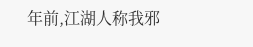年前,江湖人称我邪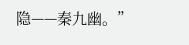隐——秦九幽。”